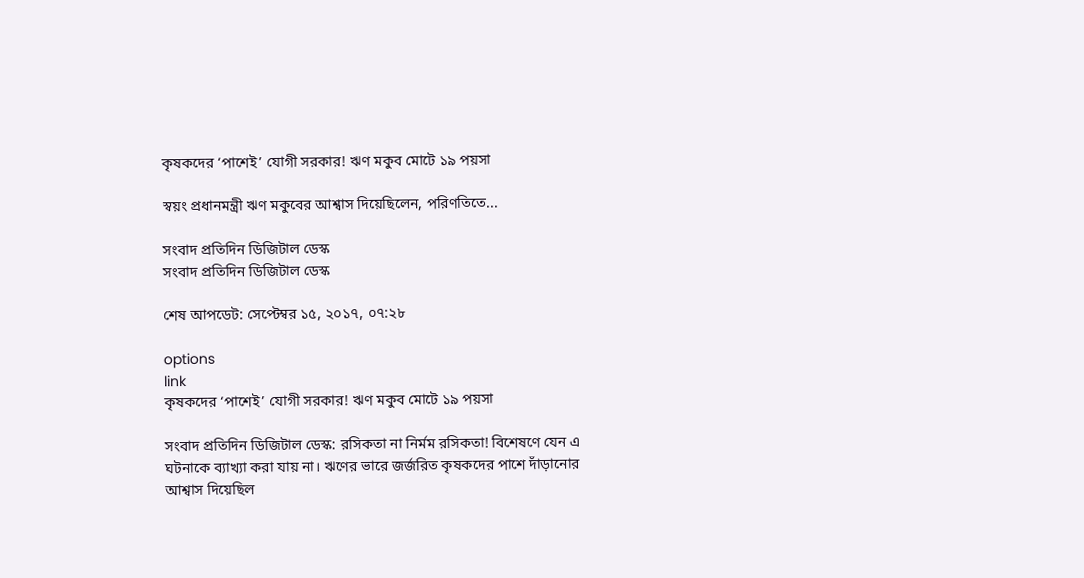কৃষকদের ‘পাশেই’ যোগী সরকার! ঋণ মকুব মোটে ১৯ পয়সা

স্বয়ং প্রধানমন্ত্রী ঋণ মকুবের আশ্বাস দিয়েছিলেন, পরিণতিতে...

সংবাদ প্রতিদিন ডিজিটাল ডেস্ক
সংবাদ প্রতিদিন ডিজিটাল ডেস্ক

শেষ আপডেট: সেপ্টেম্বর ১৫, ২০১৭, ০৭:২৮

options
link
কৃষকদের ‘পাশেই’ যোগী সরকার! ঋণ মকুব মোটে ১৯ পয়সা

সংবাদ প্রতিদিন ডিজিটাল ডেস্ক: রসিকতা না নির্মম রসিকতা! বিশেষণে যেন এ ঘটনাকে ব্যাখ্যা করা যায় না। ঋণের ভারে জর্জরিত কৃষকদের পাশে দাঁড়ানোর আশ্বাস দিয়েছিল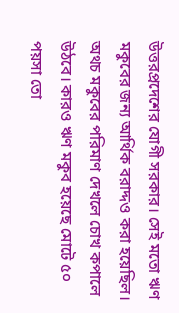উত্তরপ্রদেশের যোগী সরকার। সেই মতো ঋণ মকুবের জন্য আর্থিক বরাদ্দও করা হয়েছিল। অথচ মকুবের পরিমাণ দেখলে চোখ কপালে উঠবে। কারও ঋণ মকুব হয়েছে মোটে ৫০ পয়সা তো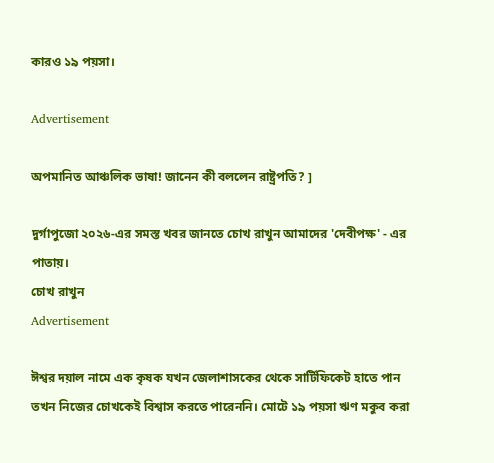কারও ১৯ পয়সা।

Advertisement

অপমানিত আঞ্চলিক ভাষা! জানেন কী বললেন রাষ্ট্রপতি? ]

দুর্গাপুজো ২০২৬-এর সমস্ত খবর জানতে চোখ রাখুন আমাদের 'দেবীপক্ষ' - এর পাতায়।
চোখ রাখুন
Advertisement

ঈশ্বর দয়াল নামে এক কৃষক যখন জেলাশাসকের থেকে সার্টিফিকেট হাতে পান তখন নিজের চোখকেই বিশ্বাস করতে পারেননি। মোটে ১৯ পয়সা ঋণ মকুব করা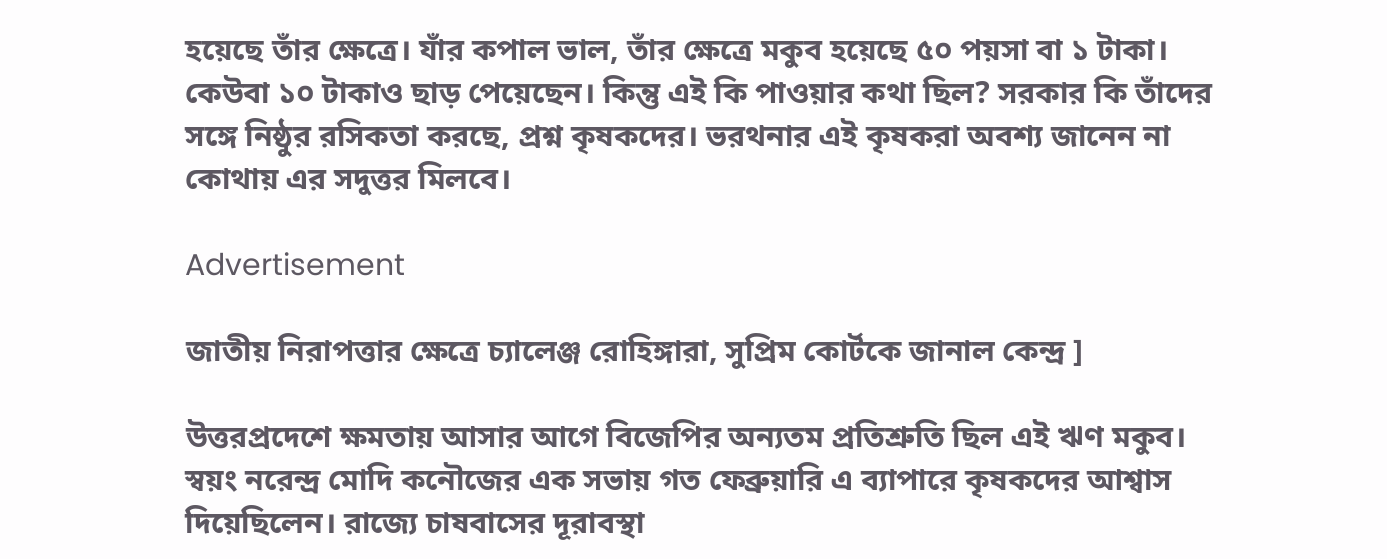হয়েছে তাঁর ক্ষেত্রে। যাঁর কপাল ভাল, তাঁর ক্ষেত্রে মকুব হয়েছে ৫০ পয়সা বা ১ টাকা। কেউবা ১০ টাকাও ছাড় পেয়েছেন। কিন্তু এই কি পাওয়ার কথা ছিল? সরকার কি তাঁদের সঙ্গে নিষ্ঠুর রসিকতা করছে, প্রশ্ন কৃষকদের। ভরথনার এই কৃষকরা অবশ্য জানেন না কোথায় এর সদুত্তর মিলবে।

Advertisement

জাতীয় নিরাপত্তার ক্ষেত্রে চ্যালেঞ্জ রোহিঙ্গারা, সুপ্রিম কোর্টকে জানাল কেন্দ্র ]

উত্তরপ্রদেশে ক্ষমতায় আসার আগে বিজেপির অন্যতম প্রতিশ্রুতি ছিল এই ঋণ মকুব। স্বয়ং নরেন্দ্র মোদি কনৌজের এক সভায় গত ফেব্রুয়ারি এ ব্যাপারে কৃষকদের আশ্বাস দিয়েছিলেন। রাজ্যে চাষবাসের দূরাবস্থা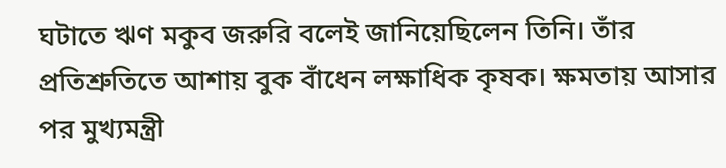ঘটাতে ঋণ মকুব জরুরি বলেই জানিয়েছিলেন তিনি। তাঁর প্রতিশ্রুতিতে আশায় বুক বাঁধেন লক্ষাধিক কৃষক। ক্ষমতায় আসার পর মুখ্যমন্ত্রী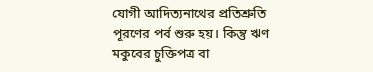যোগী আদিত্যনাথের প্রতিশ্রুতি পূরণের পর্ব শুরু হয়। কিন্তু ঋণ মকুবের চুক্তিপত্র বা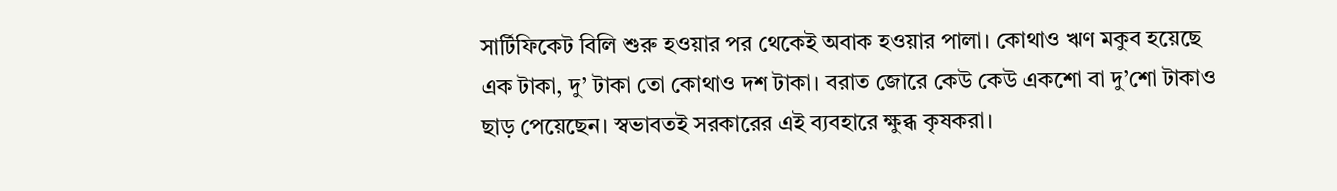সার্টিফিকেট বিলি শুরু হওয়ার পর থেকেই অবাক হওয়ার পালা। কোথাও ঋণ মকুব হয়েছে এক টাকা, দু’ টাকা তো কোথাও দশ টাকা। বরাত জোরে কেউ কেউ একশো বা দু’শো টাকাও ছাড় পেয়েছেন। স্বভাবতই সরকারের এই ব্যবহারে ক্ষুব্ধ কৃষকরা।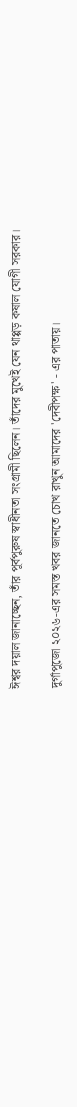ঈশ্বর দয়াল জানাচ্ছেন, তাঁর পূর্বপুরুষ স্বাধীনতা সংগ্রামী ছিলেন। তাঁদের মুখেই যেন থাপ্পড় কষাল যোগী সরকার।

দুর্গাপুজো ২০২৬-এর সমস্ত খবর জানতে চোখ রাখুন আমাদের 'দেবীপক্ষ' - এর পাতায়।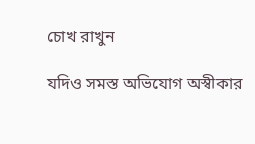চোখ রাখুন

যদিও সমস্ত অভিযোগ অস্বীকার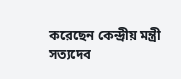করেছেন কেন্দ্রীয় মন্ত্রী সত্যদেব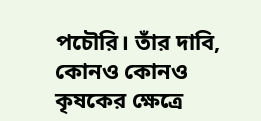পচৌরি। তাঁর দাবি, কোনও কোনও কৃষকের ক্ষেত্রে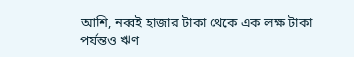আশি, নব্বই হাজার টাকা থেকে এক লক্ষ টাকা পর্যন্তও ঋণ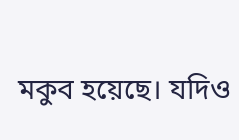মকুব হয়েছে। যদিও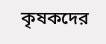কৃষকদের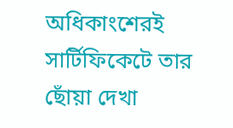অধিকাংশেরই সার্টিফিকেটে তার ছোঁয়া দেখা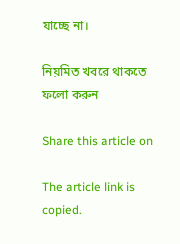যাচ্ছে না।

নিয়মিত খবরে থাকতে ফলো করুন

Share this article on

The article link is copied.